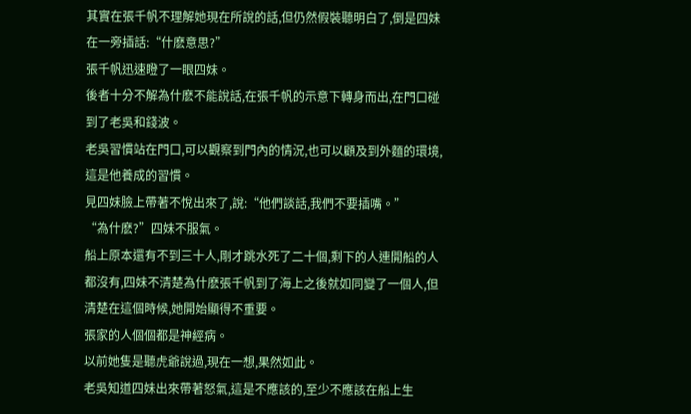其實在張千帆不理解她現在所說的話,但仍然假裝聽明白了,倒是四妹在一旁插話:“什麽意思?”
張千帆迅速瞪了一眼四妹。
後者十分不解為什麽不能說話,在張千帆的示意下轉身而出,在門口碰到了老吳和錢波。
老吳習慣站在門口,可以觀察到門內的情況,也可以顧及到外麵的環境,這是他養成的習慣。
見四妹臉上帶著不悅出來了,說:“他們談話,我們不要插嘴。”
“為什麽?”四妹不服氣。
船上原本還有不到三十人,剛才跳水死了二十個,剩下的人連開船的人都沒有,四妹不清楚為什麽張千帆到了海上之後就如同變了一個人,但清楚在這個時候,她開始顯得不重要。
張家的人個個都是神經病。
以前她隻是聽虎爺說過,現在一想,果然如此。
老吳知道四妹出來帶著怒氣,這是不應該的,至少不應該在船上生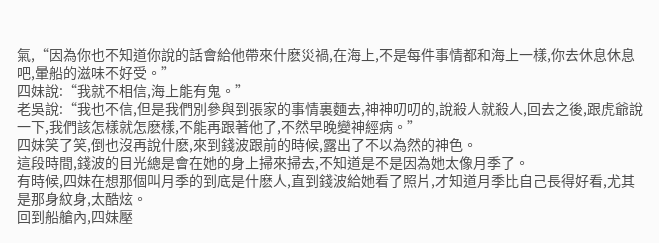氣,“因為你也不知道你說的話會給他帶來什麽災禍,在海上,不是每件事情都和海上一樣,你去休息休息吧,暈船的滋味不好受。”
四妹說:“我就不相信,海上能有鬼。”
老吳說:“我也不信,但是我們別參與到張家的事情裏麵去,神神叨叨的,說殺人就殺人,回去之後,跟虎爺說一下,我們該怎樣就怎麽樣,不能再跟著他了,不然早晚變神經病。”
四妹笑了笑,倒也沒再說什麽,來到錢波跟前的時候,露出了不以為然的神色。
這段時間,錢波的目光總是會在她的身上掃來掃去,不知道是不是因為她太像月季了。
有時候,四妹在想那個叫月季的到底是什麽人,直到錢波給她看了照片,才知道月季比自己長得好看,尤其是那身紋身,太酷炫。
回到船艙內,四妹壓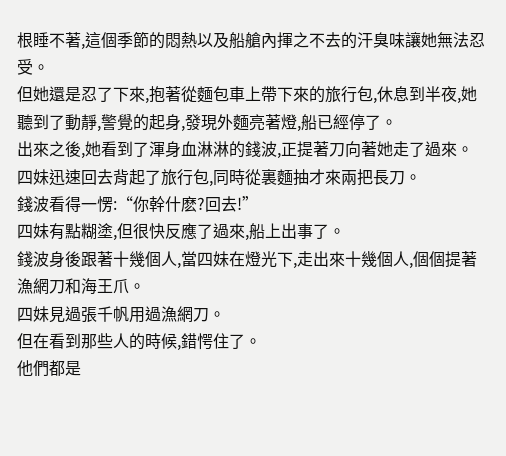根睡不著,這個季節的悶熱以及船艙內揮之不去的汗臭味讓她無法忍受。
但她還是忍了下來,抱著從麵包車上帶下來的旅行包,休息到半夜,她聽到了動靜,警覺的起身,發現外麵亮著燈,船已經停了。
出來之後,她看到了渾身血淋淋的錢波,正提著刀向著她走了過來。
四妹迅速回去背起了旅行包,同時從裏麵抽才來兩把長刀。
錢波看得一愣:“你幹什麽?回去!”
四妹有點糊塗,但很快反應了過來,船上出事了。
錢波身後跟著十幾個人,當四妹在燈光下,走出來十幾個人,個個提著漁網刀和海王爪。
四妹見過張千帆用過漁網刀。
但在看到那些人的時候,錯愕住了。
他們都是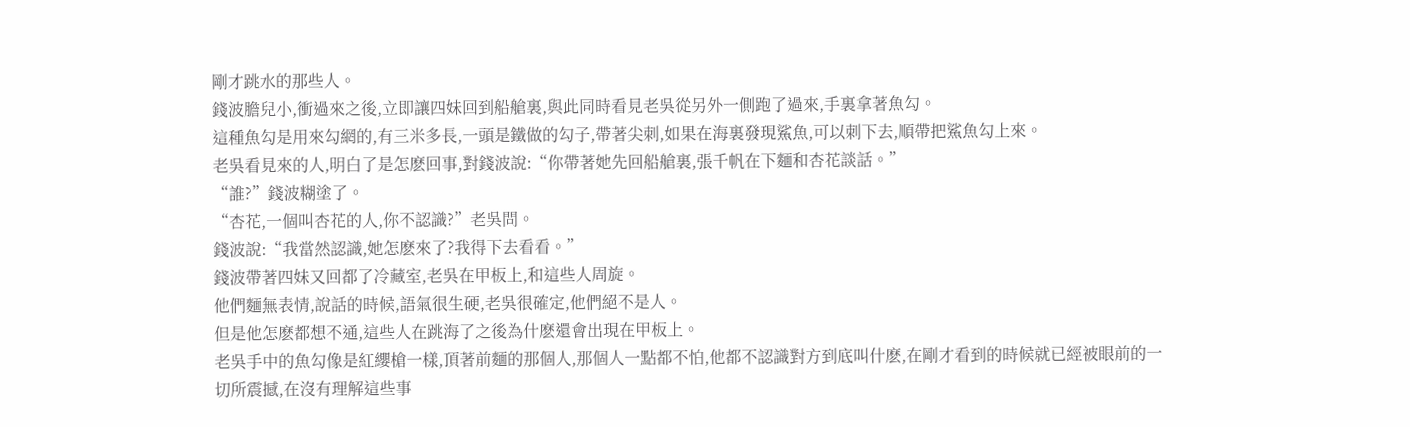剛才跳水的那些人。
錢波膽兒小,衝過來之後,立即讓四妹回到船艙裏,與此同時看見老吳從另外一側跑了過來,手裏拿著魚勾。
這種魚勾是用來勾網的,有三米多長,一頭是鐵做的勾子,帶著尖刺,如果在海裏發現鯊魚,可以刺下去,順帶把鯊魚勾上來。
老吳看見來的人,明白了是怎麽回事,對錢波說:“你帶著她先回船艙裏,張千帆在下麵和杏花談話。”
“誰?”錢波糊塗了。
“杏花,一個叫杏花的人,你不認識?”老吳問。
錢波說:“我當然認識,她怎麽來了?我得下去看看。”
錢波帶著四妹又回都了冷藏室,老吳在甲板上,和這些人周旋。
他們麵無表情,說話的時候,語氣很生硬,老吳很確定,他們絕不是人。
但是他怎麽都想不通,這些人在跳海了之後為什麽還會出現在甲板上。
老吳手中的魚勾像是紅纓槍一樣,頂著前麵的那個人,那個人一點都不怕,他都不認識對方到底叫什麽,在剛才看到的時候就已經被眼前的一切所震撼,在沒有理解這些事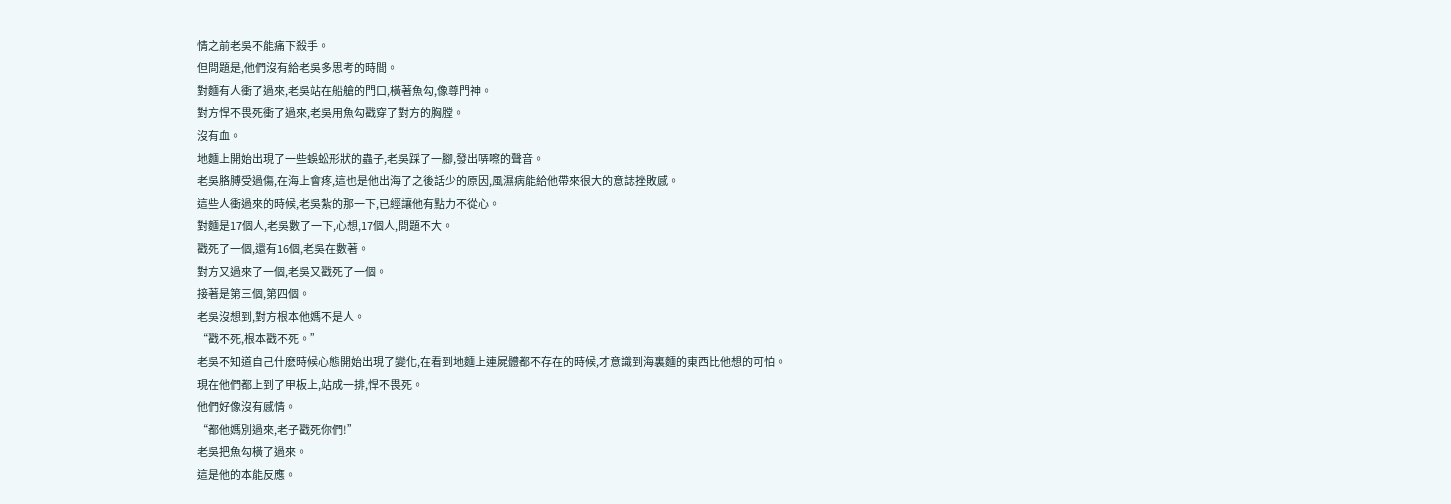情之前老吳不能痛下殺手。
但問題是,他們沒有給老吳多思考的時間。
對麵有人衝了過來,老吳站在船艙的門口,橫著魚勾,像尊門神。
對方悍不畏死衝了過來,老吳用魚勾戳穿了對方的胸膛。
沒有血。
地麵上開始出現了一些蜈蚣形狀的蟲子,老吳踩了一腳,發出哢嚓的聲音。
老吳胳膊受過傷,在海上會疼,這也是他出海了之後話少的原因,風濕病能給他帶來很大的意誌挫敗感。
這些人衝過來的時候,老吳紮的那一下,已經讓他有點力不從心。
對麵是17個人,老吳數了一下,心想,17個人,問題不大。
戳死了一個,還有16個,老吳在數著。
對方又過來了一個,老吳又戳死了一個。
接著是第三個,第四個。
老吳沒想到,對方根本他媽不是人。
“戳不死,根本戳不死。”
老吳不知道自己什麽時候心態開始出現了變化,在看到地麵上連屍體都不存在的時候,才意識到海裏麵的東西比他想的可怕。
現在他們都上到了甲板上,站成一排,悍不畏死。
他們好像沒有感情。
“都他媽別過來,老子戳死你們!”
老吳把魚勾橫了過來。
這是他的本能反應。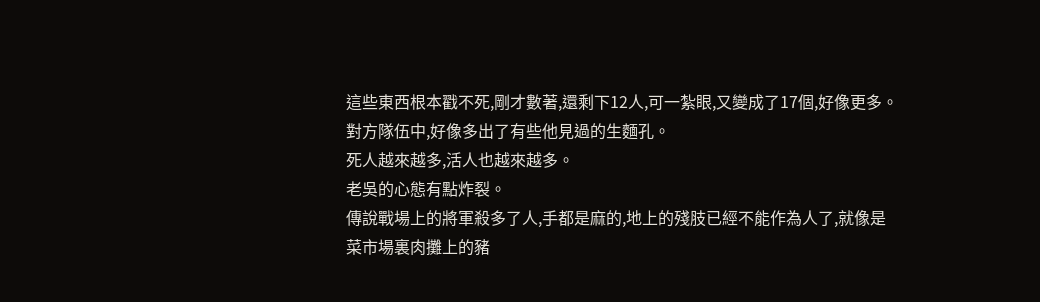這些東西根本戳不死,剛才數著,還剩下12人,可一紮眼,又變成了17個,好像更多。
對方隊伍中,好像多出了有些他見過的生麵孔。
死人越來越多,活人也越來越多。
老吳的心態有點炸裂。
傳說戰場上的將軍殺多了人,手都是麻的,地上的殘肢已經不能作為人了,就像是菜市場裏肉攤上的豬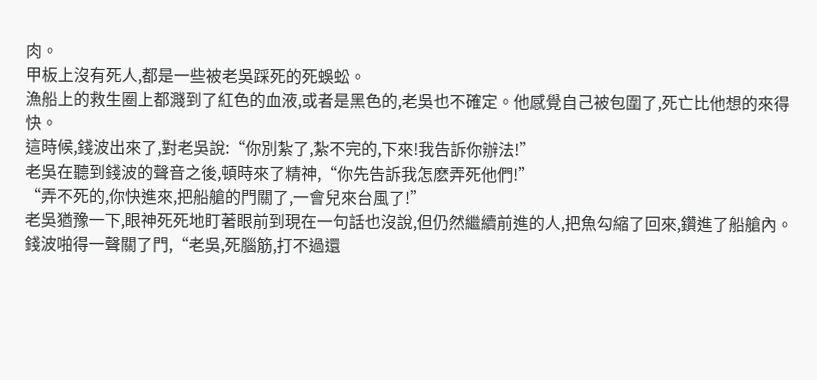肉。
甲板上沒有死人,都是一些被老吳踩死的死蜈蚣。
漁船上的救生圈上都濺到了紅色的血液,或者是黑色的,老吳也不確定。他感覺自己被包圍了,死亡比他想的來得快。
這時候,錢波出來了,對老吳說:“你別紮了,紮不完的,下來!我告訴你辦法!”
老吳在聽到錢波的聲音之後,頓時來了精神,“你先告訴我怎麽弄死他們!”
“弄不死的,你快進來,把船艙的門關了,一會兒來台風了!”
老吳猶豫一下,眼神死死地盯著眼前到現在一句話也沒說,但仍然繼續前進的人,把魚勾縮了回來,鑽進了船艙內。
錢波啪得一聲關了門,“老吳,死腦筋,打不過還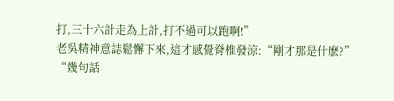打,三十六計走為上計,打不過可以跑啊!”
老吳精神意誌鬆懈下來,這才感覺脊椎發涼:“剛才那是什麽?”
“幾句話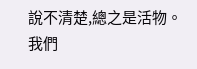說不清楚,總之是活物。我們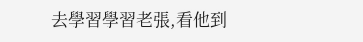去學習學習老張,看他到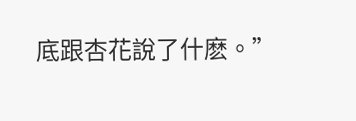底跟杏花說了什麽。”